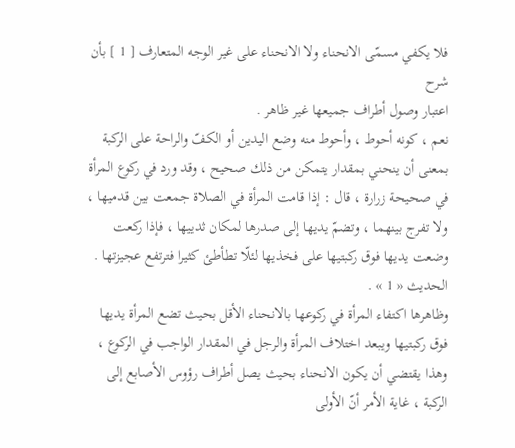فلا يكفي مسمّى الانحناء ولا الانحناء على غير الوجه المتعارف [ 1 ] بأن
شرح
اعتبار وصول أطراف جميعها غير ظاهر .
نعم ، كونه أحوط ، وأحوط منه وضع اليدين أو الكفّ والراحة على الركبة بمعنى أن ينحني بمقدار يتمكن من ذلك صحيح ، وقد ورد في ركوع المرأة في صحيحة زرارة ، قال : إذا قامت المرأة في الصلاة جمعت بين قدميها ، ولا تفرج بينهما ، وتضمّ يديها إلى صدرها لمكان ثدييها ، فإذا ركعت وضعت يديها فوق ركبتيها على فخذيها لئلّا تطأطئ كثيرا فترتفع عجيزتها . الحديث « 1 » .
وظاهرها اكتفاء المرأة في ركوعها بالانحناء الأقل بحيث تضع المرأة يديها فوق ركبتيها ويبعد اختلاف المرأة والرجل في المقدار الواجب في الركوع ، وهذا يقتضي أن يكون الانحناء بحيث يصل أطراف رؤوس الأصابع إلى الركبة ، غاية الأمر أنّ الأولى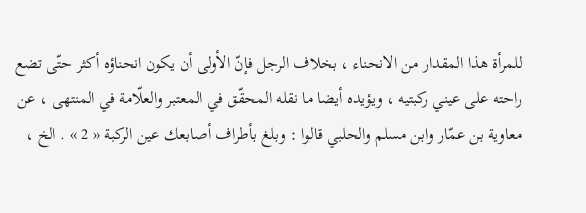للمرأة هذا المقدار من الانحناء ، بخلاف الرجل فإنّ الأولى أن يكون انحناؤه أكثر حتّى تضع راحته على عيني ركبتيه ، ويؤيده أيضا ما نقله المحقّق في المعتبر والعلّامة في المنتهى ، عن معاوية بن عمّار وابن مسلم والحلبي قالوا : وبلغ بأطراف أصابعك عين الركبة « 2 » . الخ ،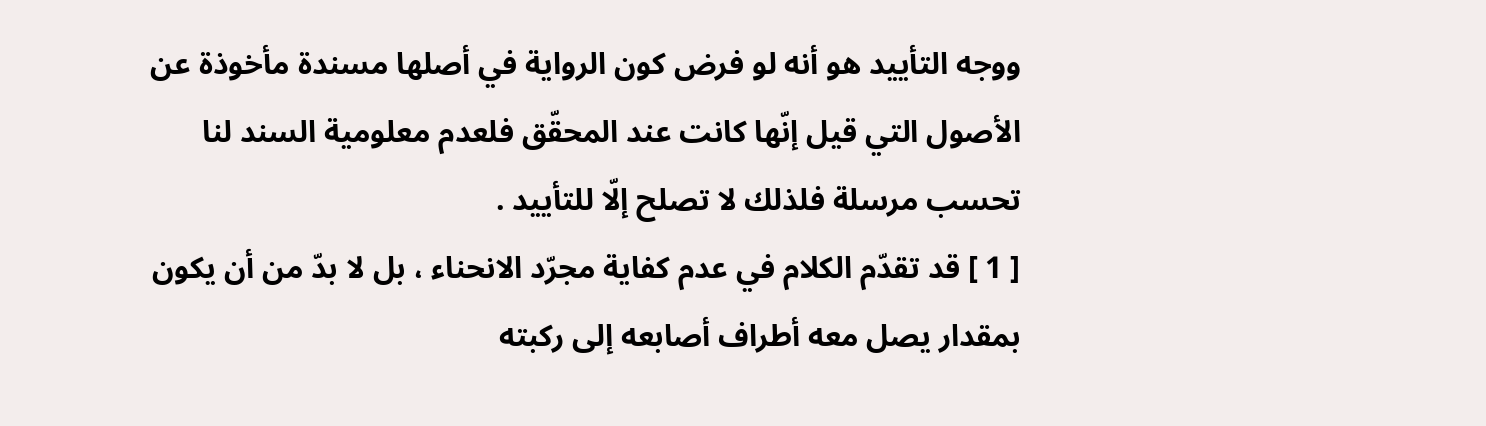ووجه التأييد هو أنه لو فرض كون الرواية في أصلها مسندة مأخوذة عن الأصول التي قيل إنّها كانت عند المحقّق فلعدم معلومية السند لنا تحسب مرسلة فلذلك لا تصلح إلّا للتأييد .
[ 1 ] قد تقدّم الكلام في عدم كفاية مجرّد الانحناء ، بل لا بدّ من أن يكون بمقدار يصل معه أطراف أصابعه إلى ركبته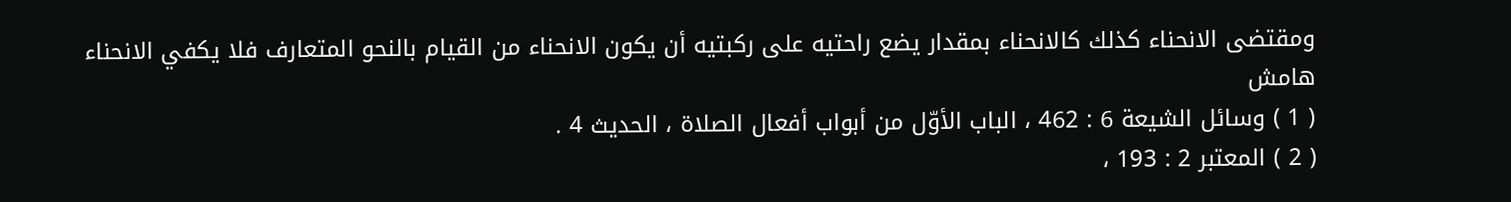ومقتضى الانحناء كذلك كالانحناء بمقدار يضع راحتيه على ركبتيه أن يكون الانحناء من القيام بالنحو المتعارف فلا يكفي الانحناء
هامش
( 1 ) وسائل الشيعة 6 : 462 ، الباب الأوّل من أبواب أفعال الصلاة ، الحديث 4 .
( 2 ) المعتبر 2 : 193 ،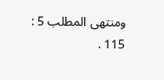ومنتهى المطلب 5 : 115 .